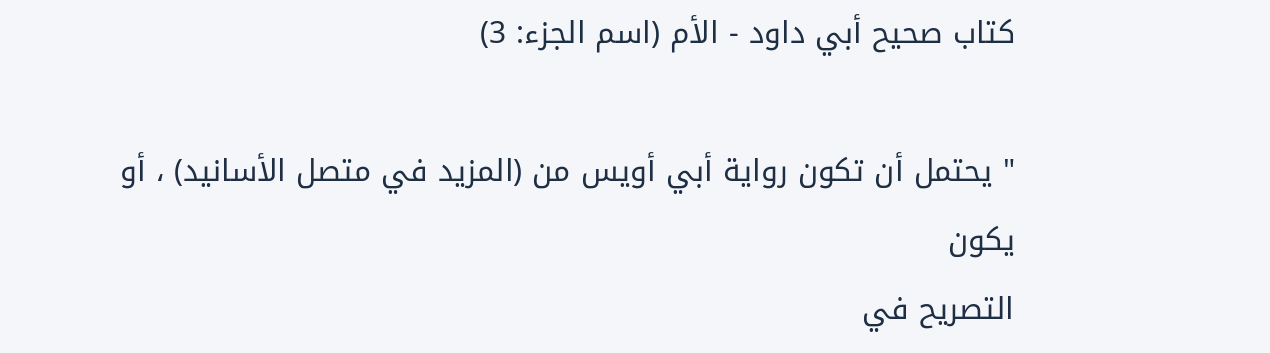كتاب صحيح أبي داود - الأم (اسم الجزء: 3)

" يحتمل أن تكون رواية أبي أويس من (المزيد في متصل الأسانيد) ، أو يكون
التصريح في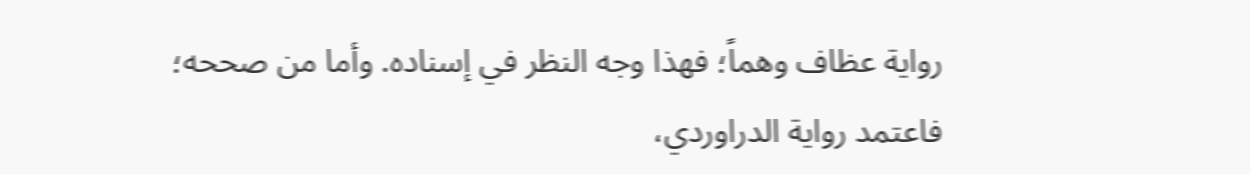رواية عظاف وهماً؛ فهذا وجه النظر في إسناده. وأما من صححه؛
فاعتمد رواية الدراوردي،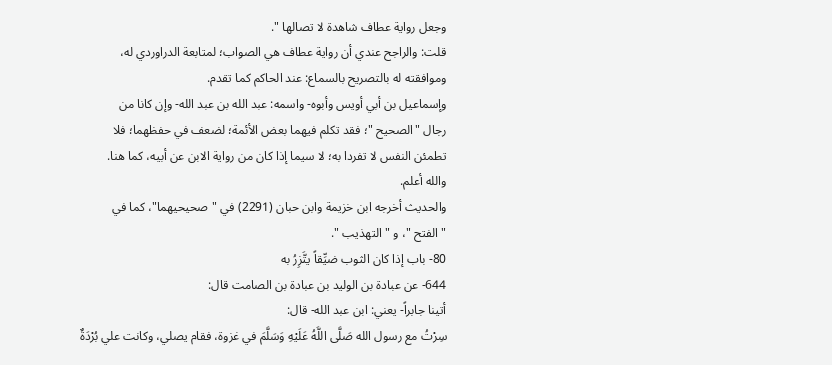وجعل رواية عطاف شاهدة لا تصالها ".
قلت: والراجح عندي أن رواية عطاف هي الصواب؛ لمتابعة الدراوردي له،
وموافقته له بالتصريح بالسماع: عند الحاكم كما تقدم.
وإسماعيل بن أبي أويس وأبوه- واسمه: عبد الله بن عبد الله- وإن كانا من
رجال "الصحيح "؛ فقد تكلم فيهما بعض الأئمة؛ لضعف في حفظهما؛ فلا
تطمئن النفس لا تفردا به؛ لا سيما إذا كان من رواية الابن عن أبيه، كما هنا.
والله أعلم.
والحديث أخرجه ابن خزيمة وابن حبان (2291) في "صحيحيهما"، كما في
" الفتح "، و " التهذيب ".
80- باب إذا كان الثوب ضيِّقاً يتَّزِرُ به
644- عن عبادة بن الوليد بن عبادة بن الصامت قال:
أتينا جابراً- يعني: ابن عبد الله- قال:
سِرْتُ مع رسول الله صَلَّى اللَّهُ عَلَيْهِ وَسَلَّمَ في غزوة، فقام يصلي، وكانت علي بُرْدَةٌ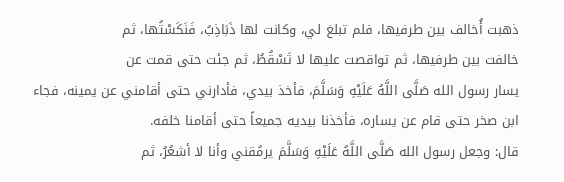ذهبت أُخالف بين طرفيها، فلم تبلغ لي، وكانت لها ذَبَاذِبُ، فَنَكَسْتُها، ثم
خالفت بين طرفيها، ثم تواقصت عليها لا تَسْقُطُ، ثم جئت حتى قمت عن
يسار رسول الله صَلَّى اللَّهُ عَلَيْهِ وَسَلَّمَ، فأخذ بيدي، فأدارني حتى أقامني عن يمينه، فجاء
ابن صخر حتى قام عن يساره، فأخذنا بيديه جميعاً حتى أقامنا خلفه.
قال: وجعل رسول الله صَلَّى اللَّهُ عَلَيْهِ وَسَلَّمَ يرمُقني وأنا لا أشعُرُ، ثم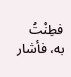فطِنْتُ به، فأشار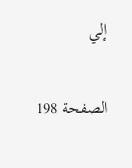إلي

الصفحة 198